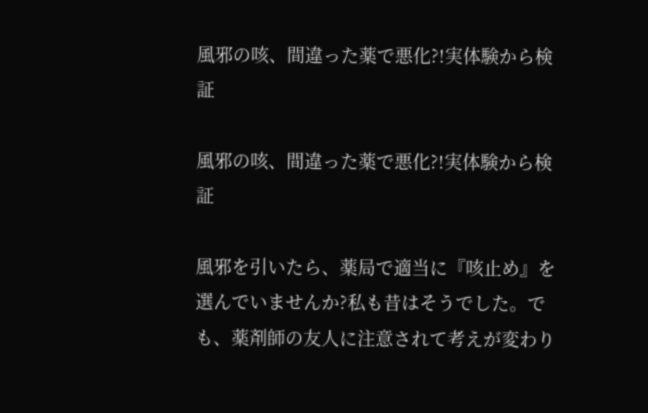風邪の咳、間違った薬で悪化?!実体験から検証

風邪の咳、間違った薬で悪化?!実体験から検証

風邪を引いたら、薬局で適当に『咳止め』を選んでいませんか?私も昔はそうでした。でも、薬剤師の友人に注意されて考えが変わり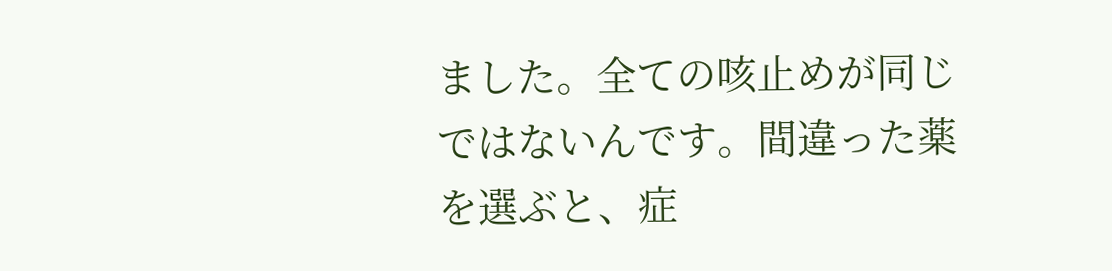ました。全ての咳止めが同じではないんです。間違った薬を選ぶと、症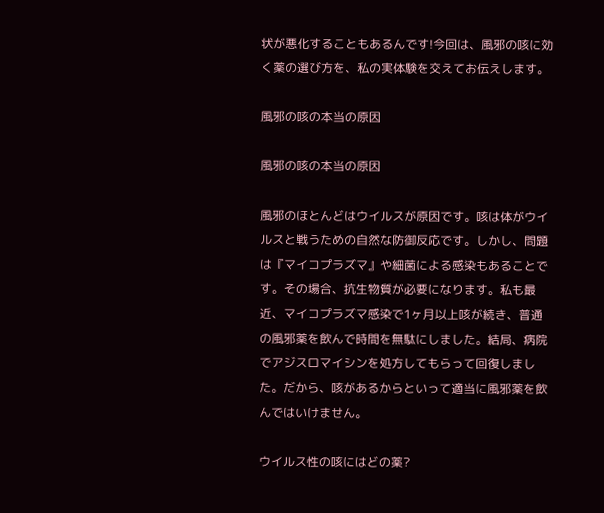状が悪化することもあるんです!今回は、風邪の咳に効く薬の選び方を、私の実体験を交えてお伝えします。

風邪の咳の本当の原因

風邪の咳の本当の原因

風邪のほとんどはウイルスが原因です。咳は体がウイルスと戦うための自然な防御反応です。しかし、問題は『マイコプラズマ』や細菌による感染もあることです。その場合、抗生物質が必要になります。私も最近、マイコプラズマ感染で1ヶ月以上咳が続き、普通の風邪薬を飲んで時間を無駄にしました。結局、病院でアジスロマイシンを処方してもらって回復しました。だから、咳があるからといって適当に風邪薬を飲んではいけません。

ウイルス性の咳にはどの薬?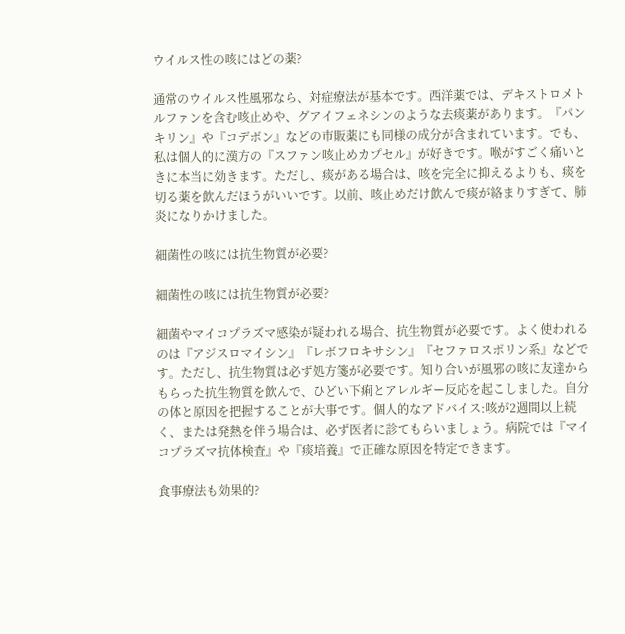ウイルス性の咳にはどの薬?

通常のウイルス性風邪なら、対症療法が基本です。西洋薬では、デキストロメトルファンを含む咳止めや、グアイフェネシンのような去痰薬があります。『パンキリン』や『コデボン』などの市販薬にも同様の成分が含まれています。でも、私は個人的に漢方の『スファン咳止めカプセル』が好きです。喉がすごく痛いときに本当に効きます。ただし、痰がある場合は、咳を完全に抑えるよりも、痰を切る薬を飲んだほうがいいです。以前、咳止めだけ飲んで痰が絡まりすぎて、肺炎になりかけました。

細菌性の咳には抗生物質が必要?

細菌性の咳には抗生物質が必要?

細菌やマイコプラズマ感染が疑われる場合、抗生物質が必要です。よく使われるのは『アジスロマイシン』『レボフロキサシン』『セファロスポリン系』などです。ただし、抗生物質は必ず処方箋が必要です。知り合いが風邪の咳に友達からもらった抗生物質を飲んで、ひどい下痢とアレルギー反応を起こしました。自分の体と原因を把握することが大事です。個人的なアドバイス:咳が2週間以上続く、または発熱を伴う場合は、必ず医者に診てもらいましょう。病院では『マイコプラズマ抗体検査』や『痰培養』で正確な原因を特定できます。

食事療法も効果的?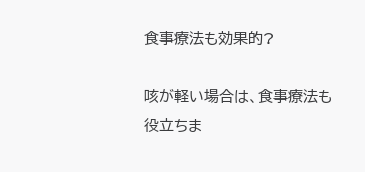食事療法も効果的?

咳が軽い場合は、食事療法も役立ちま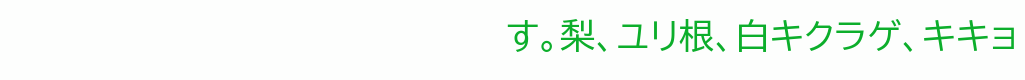す。梨、ユリ根、白キクラゲ、キキョ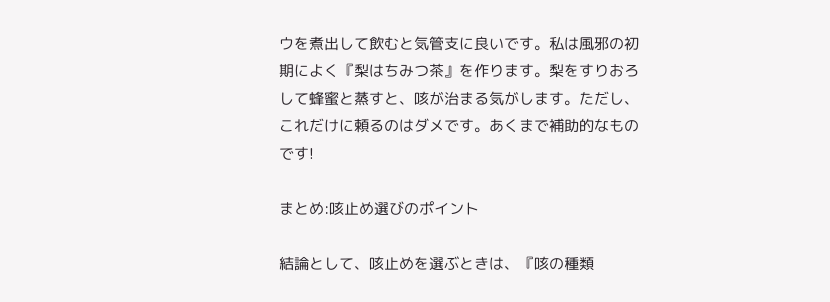ウを煮出して飲むと気管支に良いです。私は風邪の初期によく『梨はちみつ茶』を作ります。梨をすりおろして蜂蜜と蒸すと、咳が治まる気がします。ただし、これだけに頼るのはダメです。あくまで補助的なものです!

まとめ:咳止め選びのポイント

結論として、咳止めを選ぶときは、『咳の種類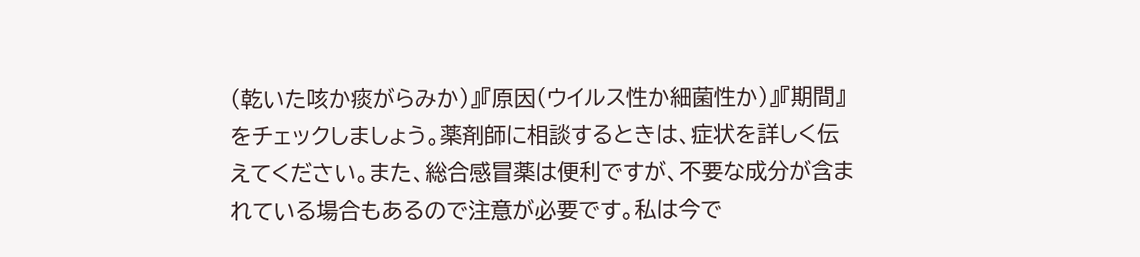(乾いた咳か痰がらみか)』『原因(ウイルス性か細菌性か)』『期間』をチェックしましょう。薬剤師に相談するときは、症状を詳しく伝えてください。また、総合感冒薬は便利ですが、不要な成分が含まれている場合もあるので注意が必要です。私は今で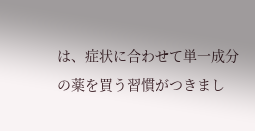は、症状に合わせて単一成分の薬を買う習慣がつきまし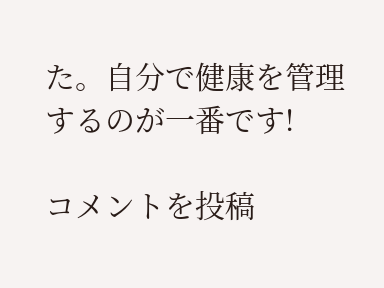た。自分で健康を管理するのが一番です!

コメントを投稿